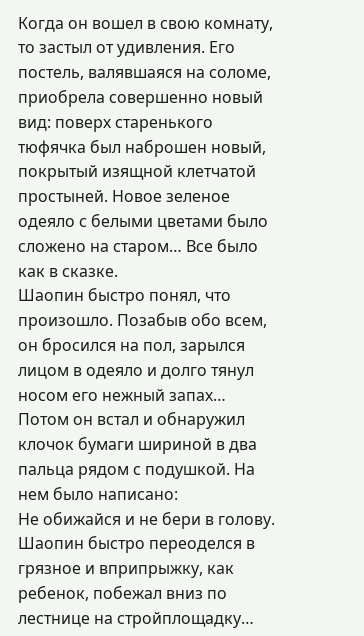Когда он вошел в свою комнату, то застыл от удивления. Его постель, валявшаяся на соломе, приобрела совершенно новый вид: поверх старенького тюфячка был наброшен новый, покрытый изящной клетчатой простыней. Новое зеленое одеяло с белыми цветами было сложено на старом… Все было как в сказке.
Шаопин быстро понял, что произошло. Позабыв обо всем, он бросился на пол, зарылся лицом в одеяло и долго тянул носом его нежный запах… Потом он встал и обнаружил клочок бумаги шириной в два пальца рядом с подушкой. На нем было написано:
Не обижайся и не бери в голову.
Шаопин быстро переоделся в грязное и вприпрыжку, как ребенок, побежал вниз по лестнице на стройплощадку…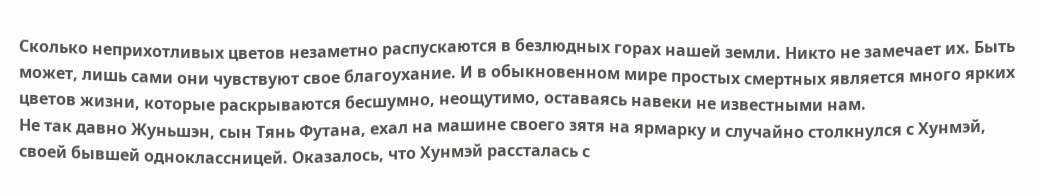Сколько неприхотливых цветов незаметно распускаются в безлюдных горах нашей земли. Никто не замечает их. Быть может, лишь сами они чувствуют свое благоухание. И в обыкновенном мире простых смертных является много ярких цветов жизни, которые раскрываются бесшумно, неощутимо, оставаясь навеки не известными нам.
Не так давно Жуньшэн, сын Тянь Футана, ехал на машине своего зятя на ярмарку и случайно столкнулся с Хунмэй, своей бывшей одноклассницей. Оказалось, что Хунмэй рассталась с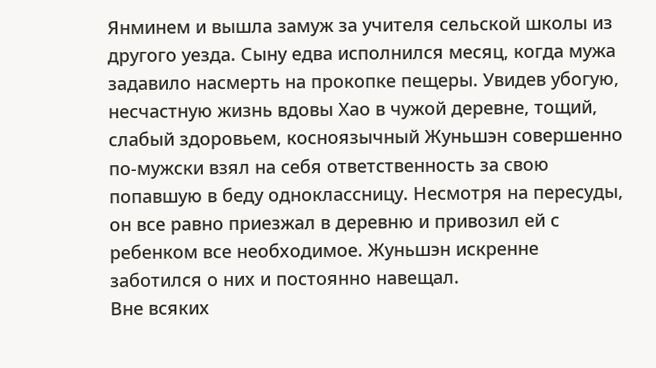Янминем и вышла замуж за учителя сельской школы из другого уезда. Сыну едва исполнился месяц, когда мужа задавило насмерть на прокопке пещеры. Увидев убогую, несчастную жизнь вдовы Хао в чужой деревне, тощий, слабый здоровьем, косноязычный Жуньшэн совершенно по-мужски взял на себя ответственность за свою попавшую в беду одноклассницу. Несмотря на пересуды, он все равно приезжал в деревню и привозил ей с ребенком все необходимое. Жуньшэн искренне заботился о них и постоянно навещал.
Вне всяких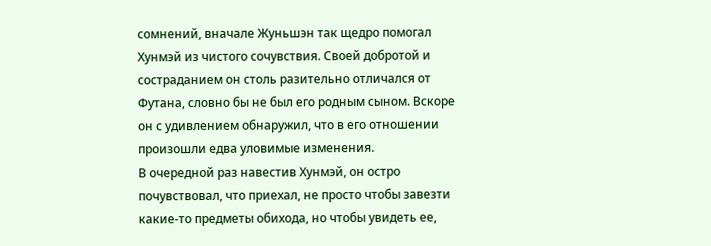сомнений, вначале Жуньшэн так щедро помогал Хунмэй из чистого сочувствия. Своей добротой и состраданием он столь разительно отличался от Футана, словно бы не был его родным сыном. Вскоре он с удивлением обнаружил, что в его отношении произошли едва уловимые изменения.
В очередной раз навестив Хунмэй, он остро почувствовал, что приехал, не просто чтобы завезти какие-то предметы обихода, но чтобы увидеть ее,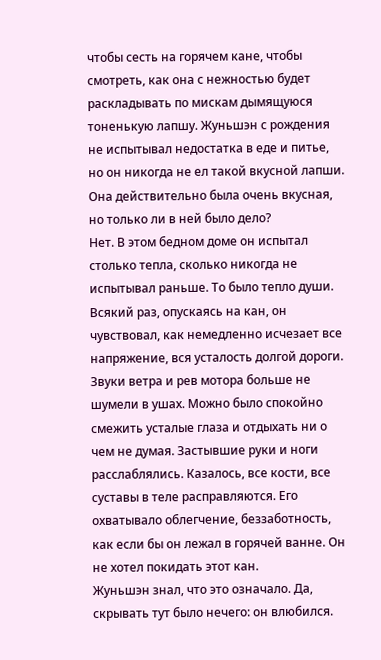чтобы сесть на горячем кане, чтобы смотреть, как она с нежностью будет раскладывать по мискам дымящуюся тоненькую лапшу. Жуньшэн с рождения не испытывал недостатка в еде и питье, но он никогда не ел такой вкусной лапши. Она действительно была очень вкусная, но только ли в ней было дело?
Нет. В этом бедном доме он испытал столько тепла, сколько никогда не испытывал раньше. То было тепло души. Всякий раз, опускаясь на кан, он чувствовал, как немедленно исчезает все напряжение, вся усталость долгой дороги. Звуки ветра и рев мотора больше не шумели в ушах. Можно было спокойно смежить усталые глаза и отдыхать ни о чем не думая. Застывшие руки и ноги расслаблялись. Казалось, все кости, все суставы в теле расправляются. Его охватывало облегчение, беззаботность, как если бы он лежал в горячей ванне. Он не хотел покидать этот кан.
Жуньшэн знал, что это означало. Да, скрывать тут было нечего: он влюбился.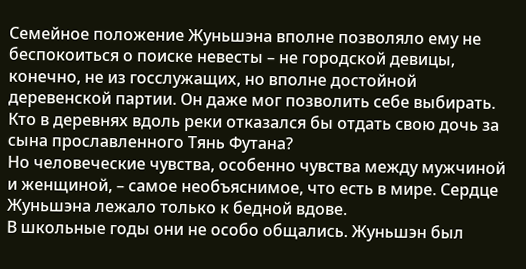Семейное положение Жуньшэна вполне позволяло ему не беспокоиться о поиске невесты – не городской девицы, конечно, не из госслужащих, но вполне достойной деревенской партии. Он даже мог позволить себе выбирать. Кто в деревнях вдоль реки отказался бы отдать свою дочь за сына прославленного Тянь Футана?
Но человеческие чувства, особенно чувства между мужчиной и женщиной, – самое необъяснимое, что есть в мире. Сердце Жуньшэна лежало только к бедной вдове.
В школьные годы они не особо общались. Жуньшэн был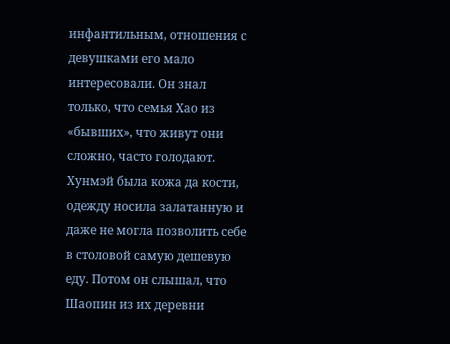инфантильным, отношения с девушками его мало интересовали. Он знал только, что семья Хао из «бывших», что живут они сложно, часто голодают. Хунмэй была кожа да кости, одежду носила залатанную и даже не могла позволить себе в столовой самую дешевую еду. Потом он слышал, что Шаопин из их деревни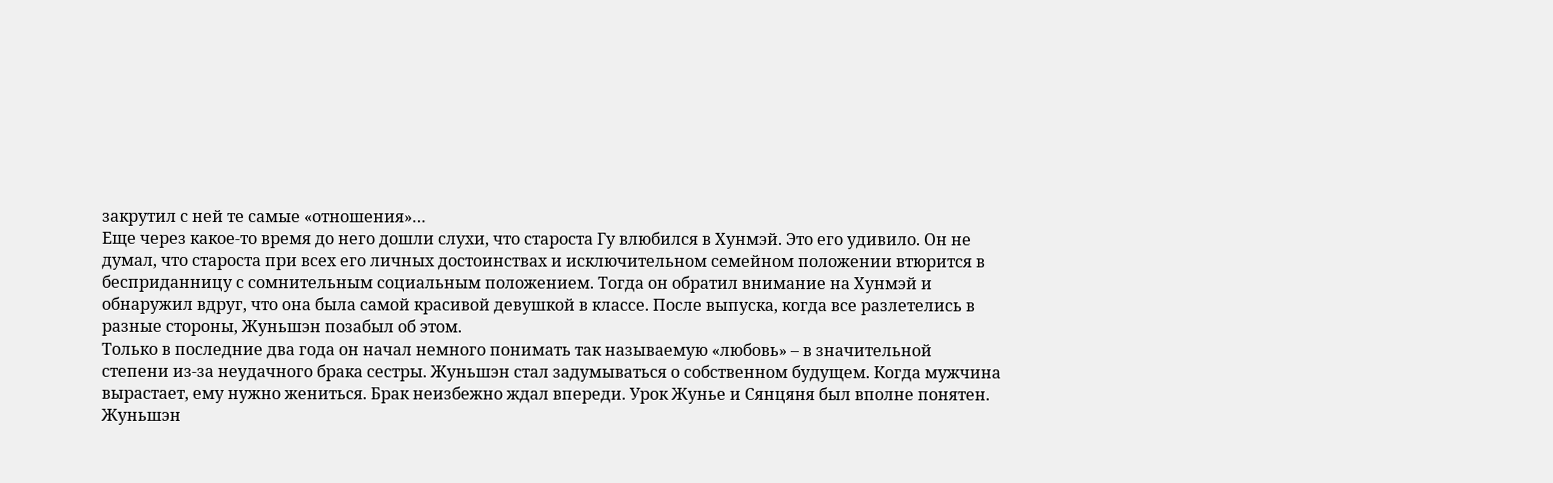закрутил с ней те самые «отношения»…
Еще через какое-то время до него дошли слухи, что староста Гу влюбился в Хунмэй. Это его удивило. Он не думал, что староста при всех его личных достоинствах и исключительном семейном положении втюрится в бесприданницу с сомнительным социальным положением. Тогда он обратил внимание на Хунмэй и обнаружил вдруг, что она была самой красивой девушкой в классе. После выпуска, когда все разлетелись в разные стороны, Жуньшэн позабыл об этом.
Только в последние два года он начал немного понимать так называемую «любовь» – в значительной степени из-за неудачного брака сестры. Жуньшэн стал задумываться о собственном будущем. Когда мужчина вырастает, ему нужно жениться. Брак неизбежно ждал впереди. Урок Жунье и Сянцяня был вполне понятен. Жуньшэн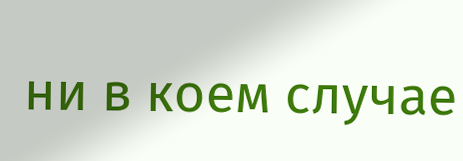ни в коем случае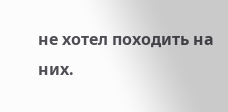не хотел походить на них.